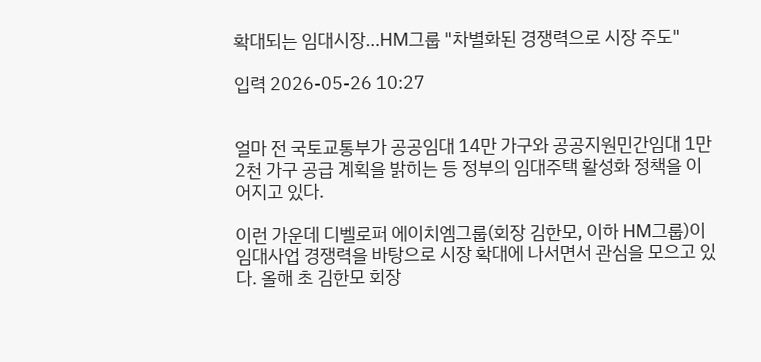확대되는 임대시장…HM그룹 "차별화된 경쟁력으로 시장 주도"

입력 2026-05-26 10:27


얼마 전 국토교통부가 공공임대 14만 가구와 공공지원민간임대 1만 2천 가구 공급 계획을 밝히는 등 정부의 임대주택 활성화 정책을 이어지고 있다.

이런 가운데 디벨로퍼 에이치엠그룹(회장 김한모, 이하 HM그룹)이 임대사업 경쟁력을 바탕으로 시장 확대에 나서면서 관심을 모으고 있다. 올해 초 김한모 회장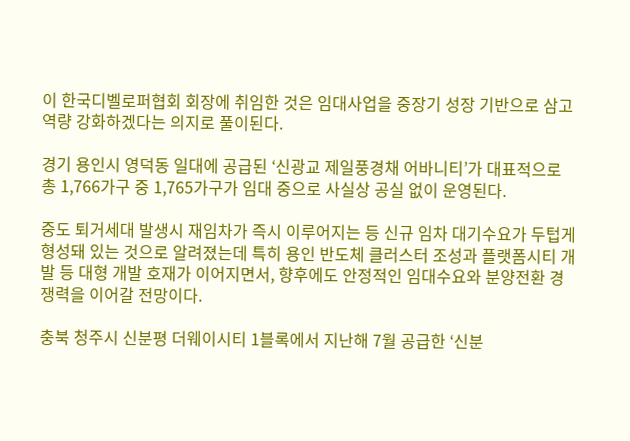이 한국디벨로퍼협회 회장에 취임한 것은 임대사업을 중장기 성장 기반으로 삼고 역량 강화하겠다는 의지로 풀이된다.

경기 용인시 영덕동 일대에 공급된 ‘신광교 제일풍경채 어바니티’가 대표적으로 총 1,766가구 중 1,765가구가 임대 중으로 사실상 공실 없이 운영된다.

중도 퇴거세대 발생시 재임차가 즉시 이루어지는 등 신규 임차 대기수요가 두텁게 형성돼 있는 것으로 알려졌는데 특히 용인 반도체 클러스터 조성과 플랫폼시티 개발 등 대형 개발 호재가 이어지면서, 향후에도 안정적인 임대수요와 분양전환 경쟁력을 이어갈 전망이다.

충북 청주시 신분평 더웨이시티 1블록에서 지난해 7월 공급한 ‘신분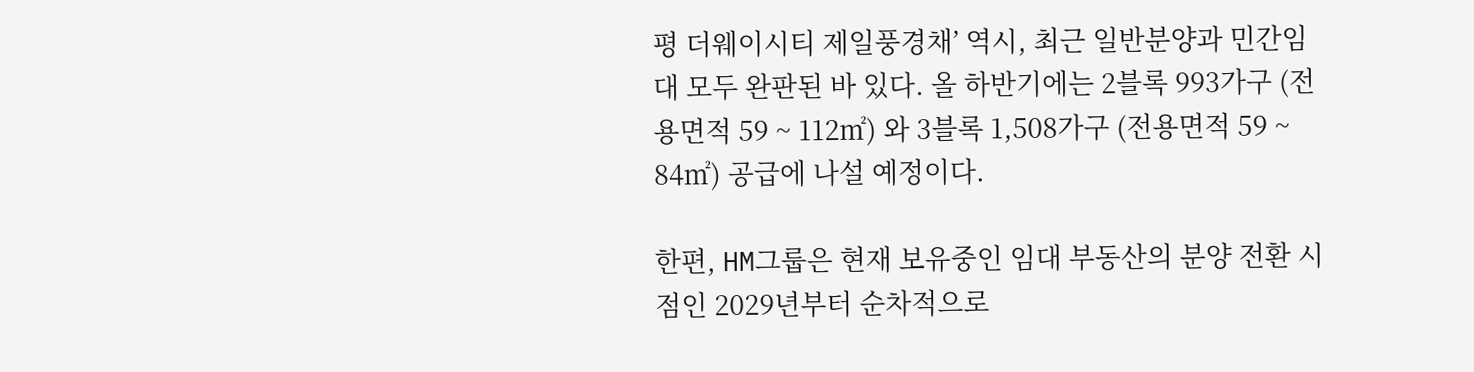평 더웨이시티 제일풍경채’ 역시, 최근 일반분양과 민간임대 모두 완판된 바 있다. 올 하반기에는 2블록 993가구 (전용면적 59 ~ 112㎡) 와 3블록 1,508가구 (전용면적 59 ~ 84㎡) 공급에 나설 예정이다.

한편, HM그룹은 현재 보유중인 임대 부동산의 분양 전환 시점인 2029년부터 순차적으로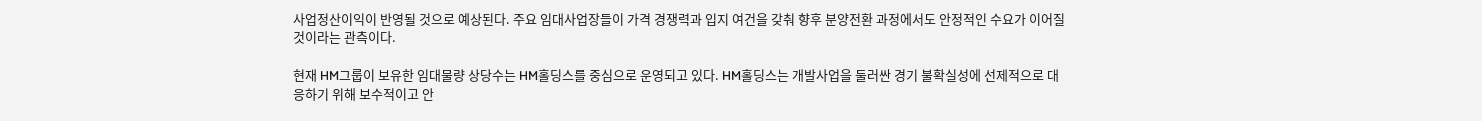사업정산이익이 반영될 것으로 예상된다. 주요 임대사업장들이 가격 경쟁력과 입지 여건을 갖춰 향후 분양전환 과정에서도 안정적인 수요가 이어질 것이라는 관측이다.

현재 HM그룹이 보유한 임대물량 상당수는 HM홀딩스를 중심으로 운영되고 있다. HM홀딩스는 개발사업을 둘러싼 경기 불확실성에 선제적으로 대응하기 위해 보수적이고 안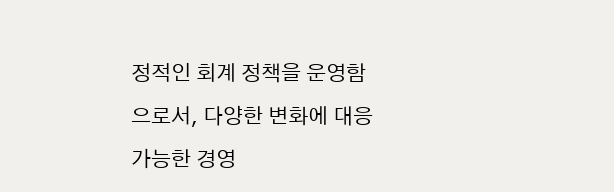정적인 회계 정책을 운영함으로서, 다양한 변화에 대응 가능한 경영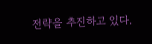전략을 추진하고 있다.